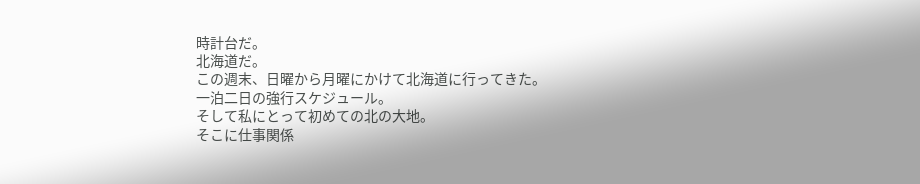時計台だ。
北海道だ。
この週末、日曜から月曜にかけて北海道に行ってきた。
一泊二日の強行スケジュール。
そして私にとって初めての北の大地。
そこに仕事関係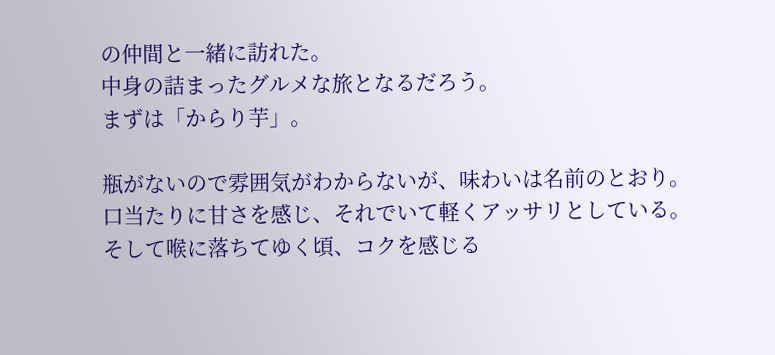の仲間と一緒に訪れた。
中身の詰まったグルメな旅となるだろう。
まずは「からり芋」。

瓶がないので雰囲気がわからないが、味わいは名前のとおり。
口当たりに甘さを感じ、それでいて軽くアッサリとしている。
そして喉に落ちてゆく頃、コクを感じる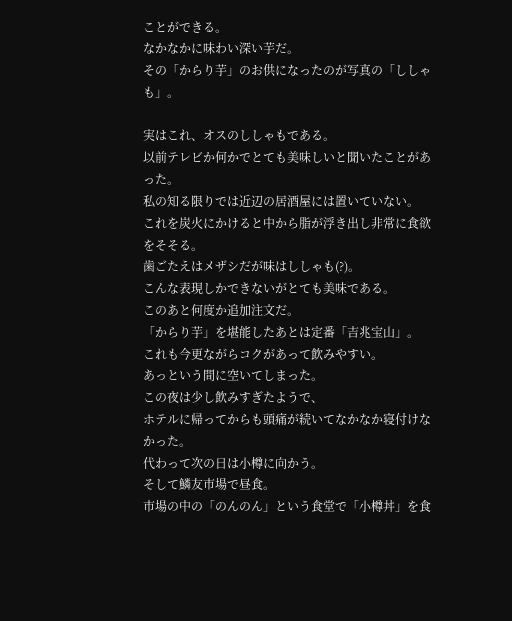ことができる。
なかなかに味わい深い芋だ。
その「からり芋」のお供になったのが写真の「ししゃも」。

実はこれ、オスのししゃもである。
以前テレビか何かでとても美味しいと聞いたことがあった。
私の知る限りでは近辺の居酒屋には置いていない。
これを炭火にかけると中から脂が浮き出し非常に食欲をそそる。
歯ごたえはメザシだが味はししゃも(?)。
こんな表現しかできないがとても美味である。
このあと何度か追加注文だ。
「からり芋」を堪能したあとは定番「吉兆宝山」。
これも今更ながらコクがあって飲みやすい。
あっという間に空いてしまった。
この夜は少し飲みすぎたようで、
ホテルに帰ってからも頭痛が続いてなかなか寝付けなかった。
代わって次の日は小樽に向かう。
そして鱗友市場で昼食。
市場の中の「のんのん」という食堂で「小樽丼」を食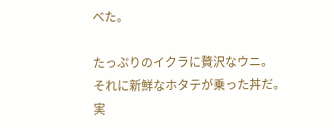べた。

たっぷりのイクラに贅沢なウニ。
それに新鮮なホタテが乗った丼だ。
実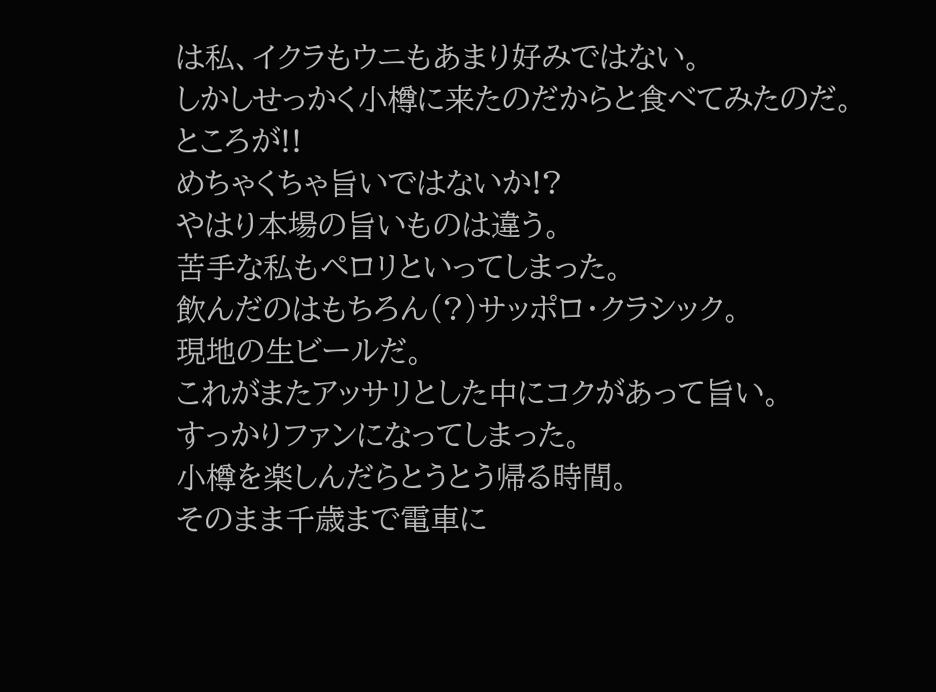は私、イクラもウニもあまり好みではない。
しかしせっかく小樽に来たのだからと食べてみたのだ。
ところが!!
めちゃくちゃ旨いではないか!?
やはり本場の旨いものは違う。
苦手な私もペロリといってしまった。
飲んだのはもちろん(?)サッポロ・クラシック。
現地の生ビールだ。
これがまたアッサリとした中にコクがあって旨い。
すっかりファンになってしまった。
小樽を楽しんだらとうとう帰る時間。
そのまま千歳まで電車に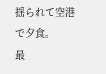揺られて空港で夕食。
最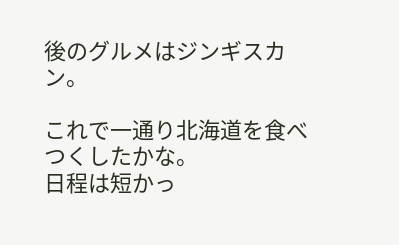後のグルメはジンギスカン。

これで一通り北海道を食べつくしたかな。
日程は短かっ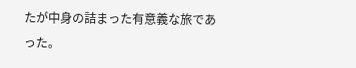たが中身の詰まった有意義な旅であった。